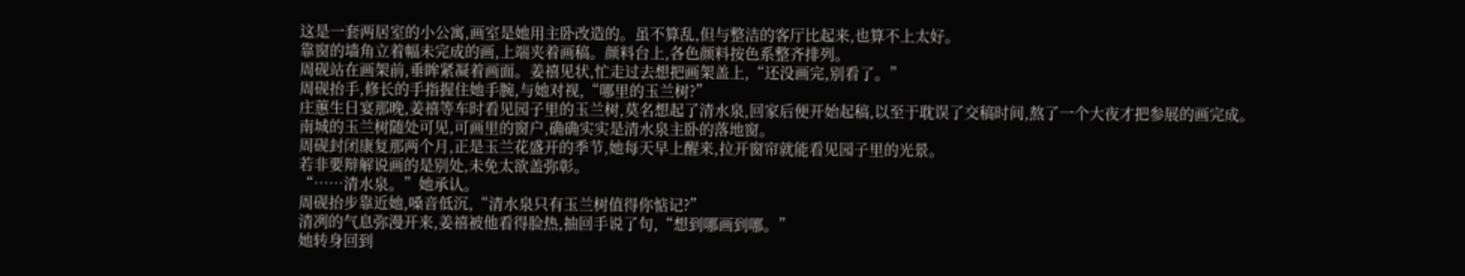这是一套两居室的小公寓,画室是她用主卧改造的。虽不算乱,但与整洁的客厅比起来,也算不上太好。
靠窗的墙角立着幅未完成的画,上端夹着画稿。颜料台上,各色颜料按色系整齐排列。
周砚站在画架前,垂眸紧凝着画面。姜禧见状,忙走过去想把画架盖上,“还没画完,别看了。”
周砚抬手,修长的手指握住她手腕,与她对视,“哪里的玉兰树?”
庄蕙生日宴那晚,姜禧等车时看见园子里的玉兰树,莫名想起了清水泉,回家后便开始起稿,以至于耽误了交稿时间,熬了一个大夜才把参展的画完成。
南城的玉兰树随处可见,可画里的窗户,确确实实是清水泉主卧的落地窗。
周砚封闭康复那两个月,正是玉兰花盛开的季节,她每天早上醒来,拉开窗帘就能看见园子里的光景。
若非要辩解说画的是别处,未免太欲盖弥彰。
“……清水泉。”她承认。
周砚抬步靠近她,嗓音低沉,“清水泉只有玉兰树值得你惦记?”
清冽的气息弥漫开来,姜禧被他看得脸热,抽回手说了句,“想到哪画到哪。”
她转身回到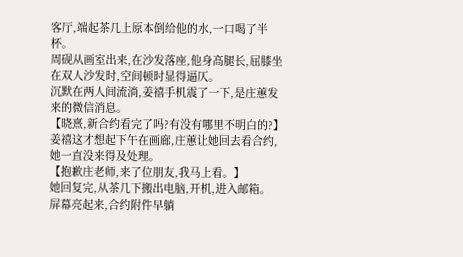客厅,端起茶几上原本倒给他的水,一口喝了半杯。
周砚从画室出来,在沙发落座,他身高腿长,屈膝坐在双人沙发时,空间顿时显得逼仄。
沉默在两人间流淌,姜禧手机震了一下,是庄蕙发来的微信消息。
【晓熹,新合约看完了吗?有没有哪里不明白的?】
姜禧这才想起下午在画廊,庄蕙让她回去看合约,她一直没来得及处理。
【抱歉庄老师,来了位朋友,我马上看。】
她回复完,从茶几下搬出电脑,开机,进入邮箱。
屏幕亮起来,合约附件早躺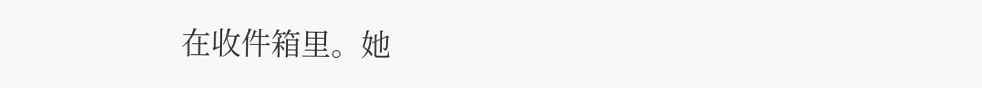在收件箱里。她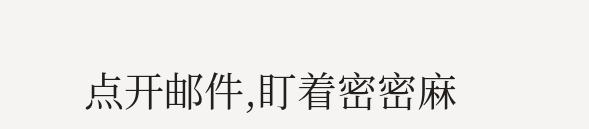点开邮件,盯着密密麻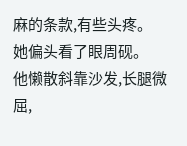麻的条款,有些头疼。
她偏头看了眼周砚。
他懒散斜靠沙发,长腿微屈,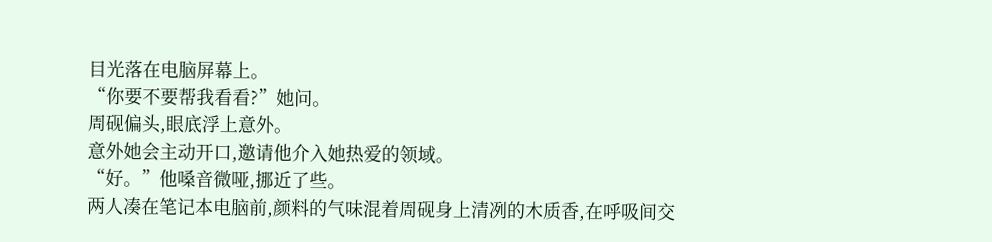目光落在电脑屏幕上。
“你要不要帮我看看?”她问。
周砚偏头,眼底浮上意外。
意外她会主动开口,邀请他介入她热爱的领域。
“好。”他嗓音微哑,挪近了些。
两人凑在笔记本电脑前,颜料的气味混着周砚身上清冽的木质香,在呼吸间交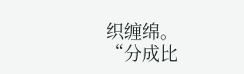织缠绵。
“分成比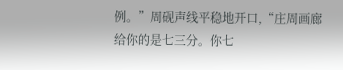例。”周砚声线平稳地开口,“庄周画廊给你的是七三分。你七